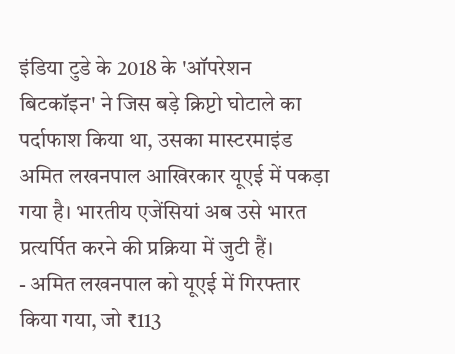इंडिया टुडे के 2018 के 'ऑपरेशन बिटकॉइन' ने जिस बड़े क्रिप्टो घोटाले का पर्दाफाश किया था, उसका मास्टरमाइंड अमित लखनपाल आखिरकार यूएई में पकड़ा गया है। भारतीय एजेंसियां अब उसे भारत प्रत्यर्पित करने की प्रक्रिया में जुटी हैं।
- अमित लखनपाल को यूएई में गिरफ्तार किया गया, जो ₹113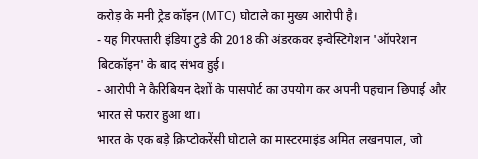करोड़ के मनी ट्रेड कॉइन (MTC) घोटाले का मुख्य आरोपी है।
- यह गिरफ्तारी इंडिया टुडे की 2018 की अंडरकवर इन्वेस्टिगेशन 'ऑपरेशन बिटकॉइन' के बाद संभव हुई।
- आरोपी ने कैरिबियन देशों के पासपोर्ट का उपयोग कर अपनी पहचान छिपाई और भारत से फरार हुआ था।
भारत के एक बड़े क्रिप्टोकरेंसी घोटाले का मास्टरमाइंड अमित लखनपाल, जो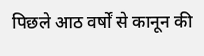पिछले आठ वर्षों से कानून की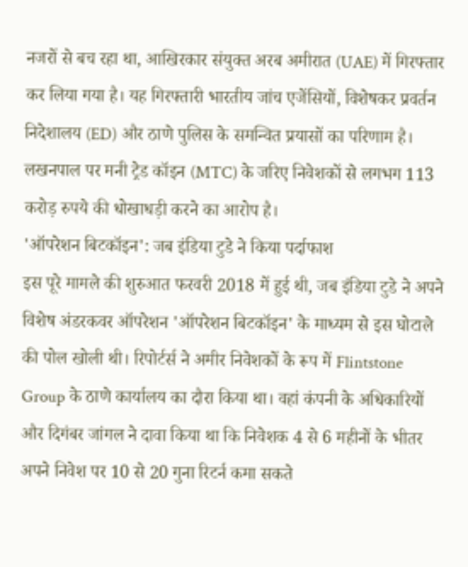नजरों से बच रहा था, आखिरकार संयुक्त अरब अमीरात (UAE) में गिरफ्तार कर लिया गया है। यह गिरफ्तारी भारतीय जांच एजेंसियों, विशेषकर प्रवर्तन निदेशालय (ED) और ठाणे पुलिस के समन्वित प्रयासों का परिणाम है। लखनपाल पर मनी ट्रेड कॉइन (MTC) के जरिए निवेशकों से लगभग 113 करोड़ रुपये की धोखाधड़ी करने का आरोप है।
'ऑपरेशन बिटकॉइन': जब इंडिया टुडे ने किया पर्दाफाश
इस पूरे मामले की शुरुआत फरवरी 2018 में हुई थी, जब इंडिया टुडे ने अपने विशेष अंडरकवर ऑपरेशन 'ऑपरेशन बिटकॉइन' के माध्यम से इस घोटाले की पोल खोली थी। रिपोर्टर्स ने अमीर निवेशकों के रूप में Flintstone Group के ठाणे कार्यालय का दौरा किया था। वहां कंपनी के अधिकारियों और दिगंबर जांगल ने दावा किया था कि निवेशक 4 से 6 महीनों के भीतर अपने निवेश पर 10 से 20 गुना रिटर्न कमा सकते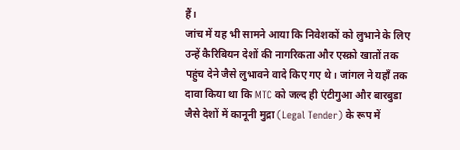हैं।
जांच में यह भी सामने आया कि निवेशकों को लुभाने के लिए उन्हें कैरिबियन देशों की नागरिकता और एस्क्रो खातों तक पहुंच देने जैसे लुभावने वादे किए गए थे। जांगल ने यहाँ तक दावा किया था कि MTC को जल्द ही एंटीगुआ और बारबुडा जैसे देशों में कानूनी मुद्रा (Legal Tender) के रूप में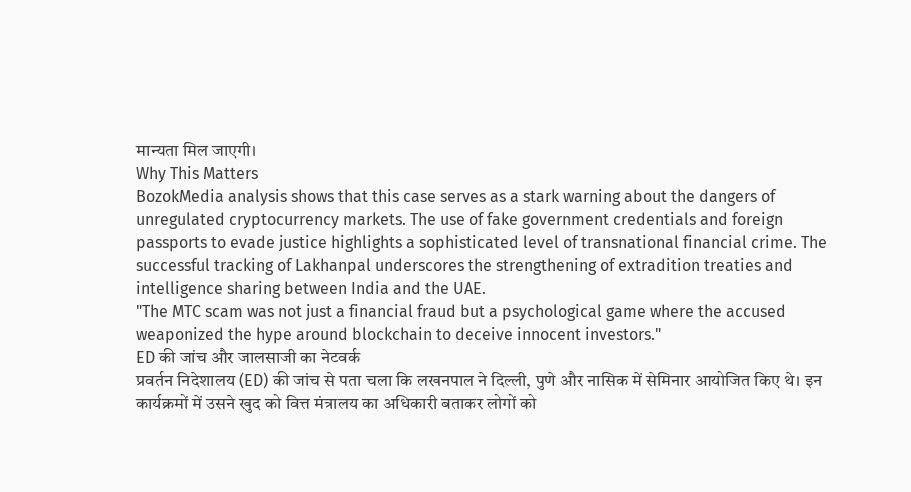मान्यता मिल जाएगी।
Why This Matters
BozokMedia analysis shows that this case serves as a stark warning about the dangers of unregulated cryptocurrency markets. The use of fake government credentials and foreign passports to evade justice highlights a sophisticated level of transnational financial crime. The successful tracking of Lakhanpal underscores the strengthening of extradition treaties and intelligence sharing between India and the UAE.
"The MTC scam was not just a financial fraud but a psychological game where the accused weaponized the hype around blockchain to deceive innocent investors."
ED की जांच और जालसाजी का नेटवर्क
प्रवर्तन निदेशालय (ED) की जांच से पता चला कि लखनपाल ने दिल्ली, पुणे और नासिक में सेमिनार आयोजित किए थे। इन कार्यक्रमों में उसने खुद को वित्त मंत्रालय का अधिकारी बताकर लोगों को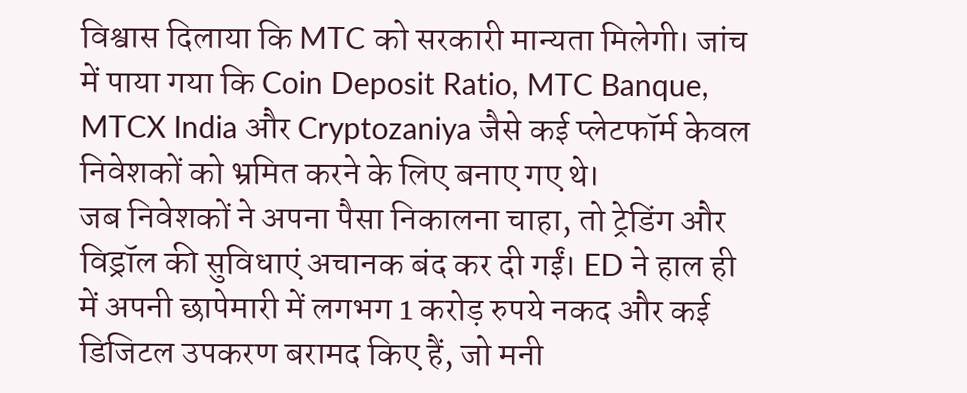विश्वास दिलाया कि MTC को सरकारी मान्यता मिलेगी। जांच में पाया गया कि Coin Deposit Ratio, MTC Banque, MTCX India और Cryptozaniya जैसे कई प्लेटफॉर्म केवल निवेशकों को भ्रमित करने के लिए बनाए गए थे।
जब निवेशकों ने अपना पैसा निकालना चाहा, तो ट्रेडिंग और विड्रॉल की सुविधाएं अचानक बंद कर दी गईं। ED ने हाल ही में अपनी छापेमारी में लगभग 1 करोड़ रुपये नकद और कई डिजिटल उपकरण बरामद किए हैं, जो मनी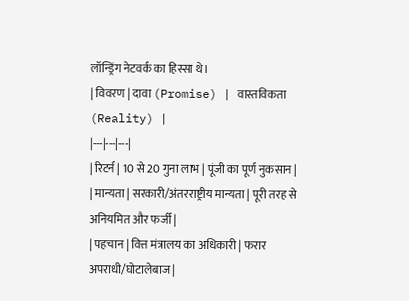लॉन्ड्रिंग नेटवर्क का हिस्सा थे।
| विवरण | दावा (Promise) | वास्तविकता (Reality) |
|---|---|---|
| रिटर्न | 10 से 20 गुना लाभ | पूंजी का पूर्ण नुकसान |
| मान्यता | सरकारी/अंतरराष्ट्रीय मान्यता | पूरी तरह से अनियमित और फर्जी |
| पहचान | वित्त मंत्रालय का अधिकारी | फरार अपराधी/घोटालेबाज |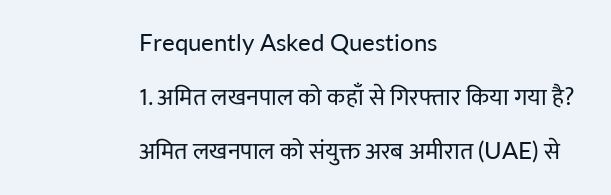Frequently Asked Questions
1. अमित लखनपाल को कहाँ से गिरफ्तार किया गया है?
अमित लखनपाल को संयुक्त अरब अमीरात (UAE) से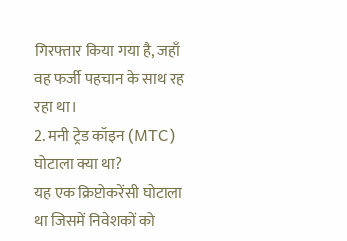गिरफ्तार किया गया है, जहाँ वह फर्जी पहचान के साथ रह रहा था।
2. मनी ट्रेड कॉइन (MTC) घोटाला क्या था?
यह एक क्रिप्टोकरेंसी घोटाला था जिसमें निवेशकों को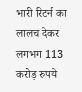भारी रिटर्न का लालच देकर लगभग 113 करोड़ रुपये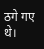ठगे गए थे।